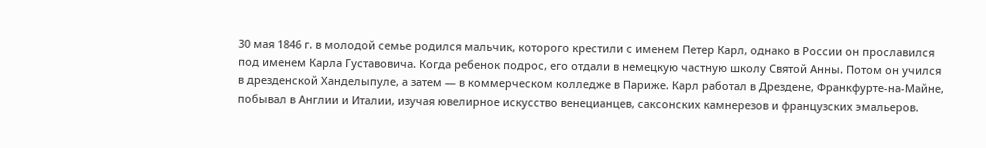30 мая 1846 г. в молодой семье родился мальчик, которого крестили с именем Петер Карл, однако в России он прославился под именем Карла Густавовича. Когда ребенок подрос, его отдали в немецкую частную школу Святой Анны. Потом он учился в дрезденской Ханделыпуле, а затем — в коммерческом колледже в Париже. Карл работал в Дрездене, Франкфурте-на-Майне, побывал в Англии и Италии, изучая ювелирное искусство венецианцев, саксонских камнерезов и французских эмальеров.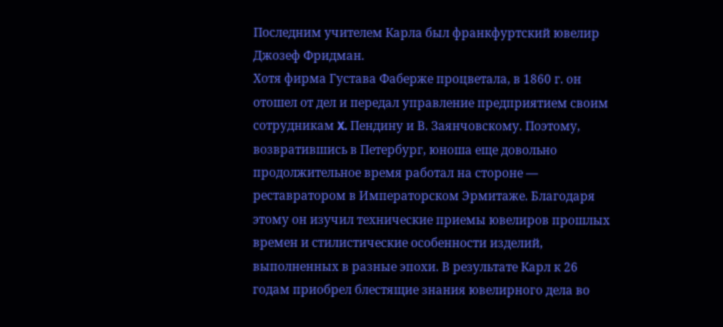Последним учителем Карла был франкфуртский ювелир Джозеф Фридман.
Хотя фирма Густава Фаберже процветала, в 1860 г. он отошел от дел и передал управление предприятием своим сотрудникам X. Пендину и В. Заянчовскому. Поэтому, возвратившись в Петербург, юноша еще довольно продолжительное время работал на стороне — реставратором в Императорском Эрмитаже. Благодаря этому он изучил технические приемы ювелиров прошлых времен и стилистические особенности изделий, выполненных в разные эпохи. В результате Карл к 26 годам приобрел блестящие знания ювелирного дела во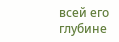всей его глубине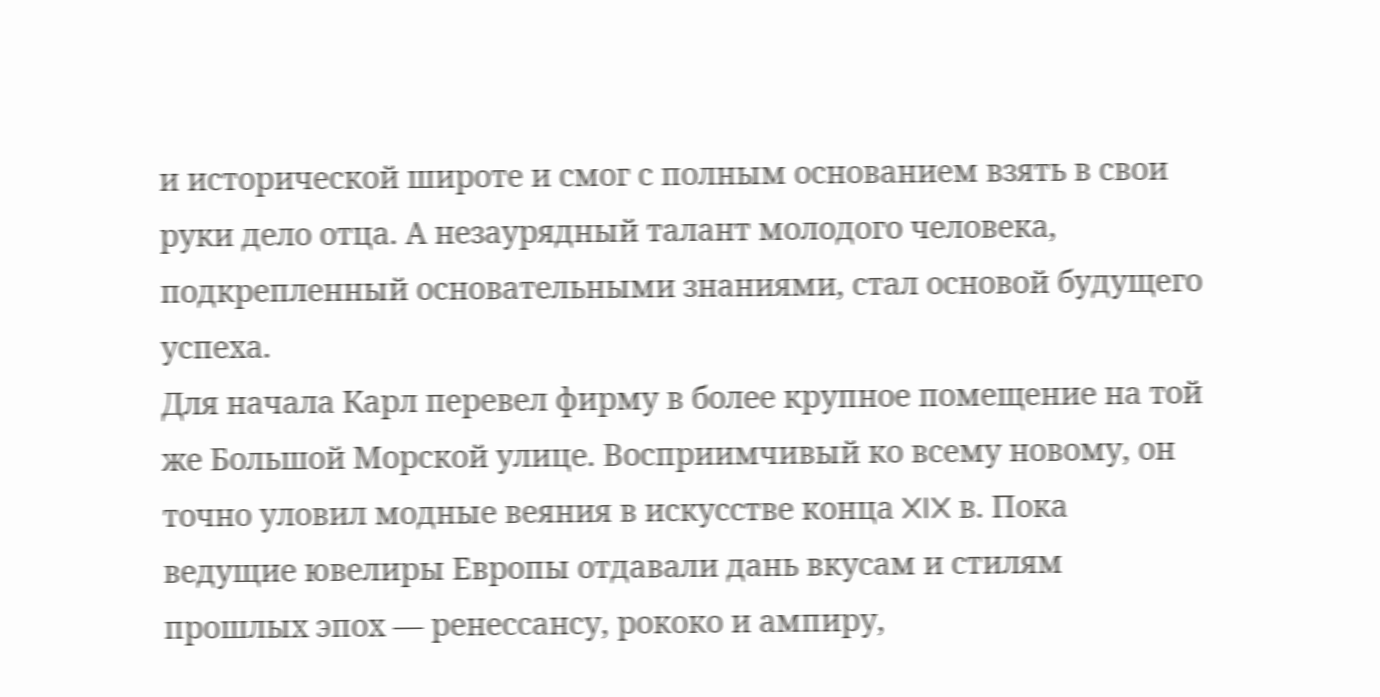и исторической широте и смог с полным основанием взять в свои руки дело отца. А незаурядный талант молодого человека, подкрепленный основательными знаниями, стал основой будущего успеха.
Для начала Карл перевел фирму в более крупное помещение на той же Большой Морской улице. Восприимчивый ко всему новому, он точно уловил модные веяния в искусстве конца XIX в. Пока ведущие ювелиры Европы отдавали дань вкусам и стилям прошлых эпох — ренессансу, рококо и ампиру,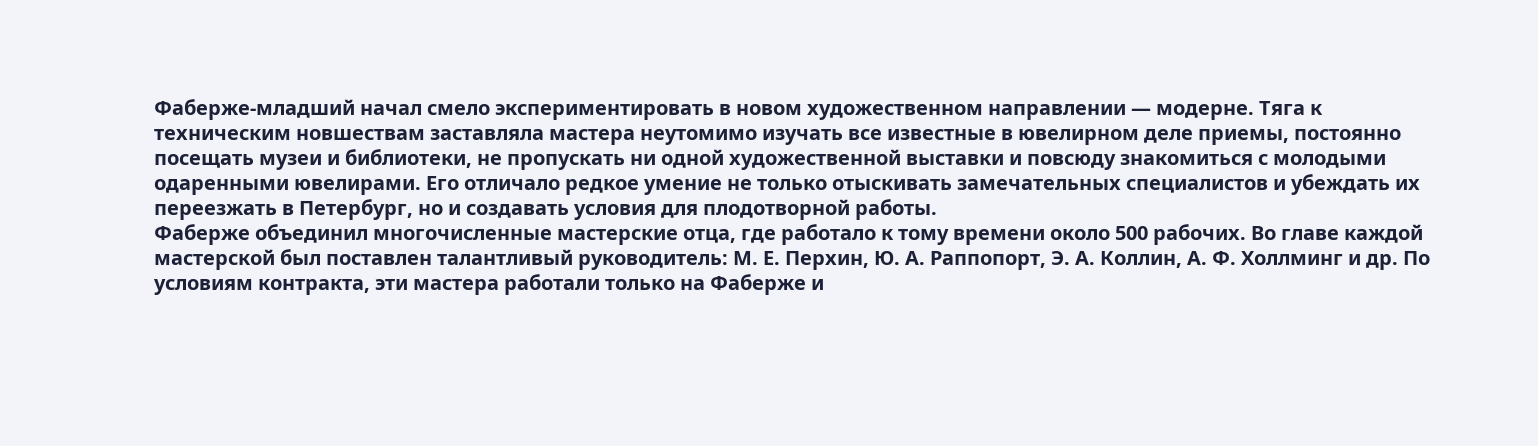Фаберже-младший начал смело экспериментировать в новом художественном направлении — модерне. Тяга к техническим новшествам заставляла мастера неутомимо изучать все известные в ювелирном деле приемы, постоянно посещать музеи и библиотеки, не пропускать ни одной художественной выставки и повсюду знакомиться с молодыми одаренными ювелирами. Его отличало редкое умение не только отыскивать замечательных специалистов и убеждать их переезжать в Петербург, но и создавать условия для плодотворной работы.
Фаберже объединил многочисленные мастерские отца, где работало к тому времени около 500 рабочих. Во главе каждой мастерской был поставлен талантливый руководитель: М. Е. Перхин, Ю. А. Раппопорт, Э. А. Коллин, А. Ф. Холлминг и др. По условиям контракта, эти мастера работали только на Фаберже и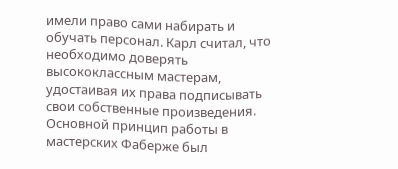имели право сами набирать и обучать персонал. Карл считал, что необходимо доверять высококлассным мастерам, удостаивая их права подписывать свои собственные произведения. Основной принцип работы в мастерских Фаберже был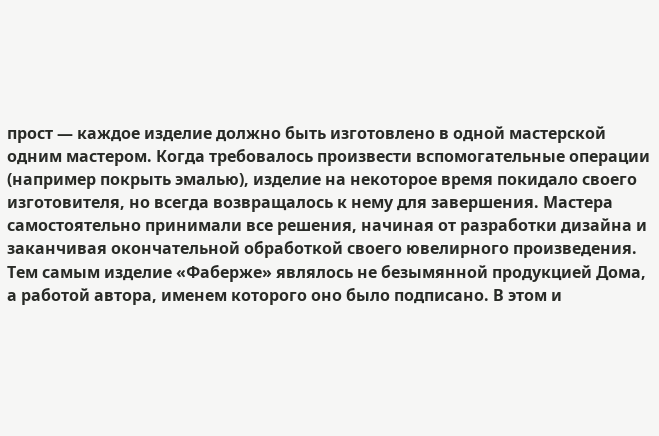прост — каждое изделие должно быть изготовлено в одной мастерской одним мастером. Когда требовалось произвести вспомогательные операции (например покрыть эмалью), изделие на некоторое время покидало своего изготовителя, но всегда возвращалось к нему для завершения. Мастера самостоятельно принимали все решения, начиная от разработки дизайна и заканчивая окончательной обработкой своего ювелирного произведения. Тем самым изделие «Фаберже» являлось не безымянной продукцией Дома, а работой автора, именем которого оно было подписано. В этом и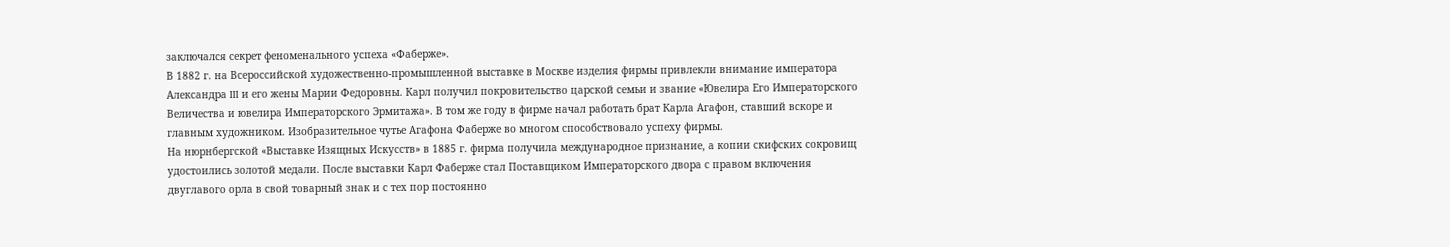заключался секрет феноменального успеха «Фаберже».
В 1882 г. на Всероссийской художественно-промышленной выставке в Москве изделия фирмы привлекли внимание императора Александра III и его жены Марии Федоровны. Карл получил покровительство царской семьи и звание «Ювелира Его Императорского Величества и ювелира Императорского Эрмитажа». В том же году в фирме начал работать брат Карла Агафон, ставший вскоре и главным художником. Изобразительное чутье Агафона Фаберже во многом способствовало успеху фирмы.
На нюрнбергской «Выставке Изящных Искусств» в 1885 г. фирма получила международное признание, а копии скифских сокровищ удостоились золотой медали. После выставки Карл Фаберже стал Поставщиком Императорского двора с правом включения двуглавого орла в свой товарный знак и с тех пор постоянно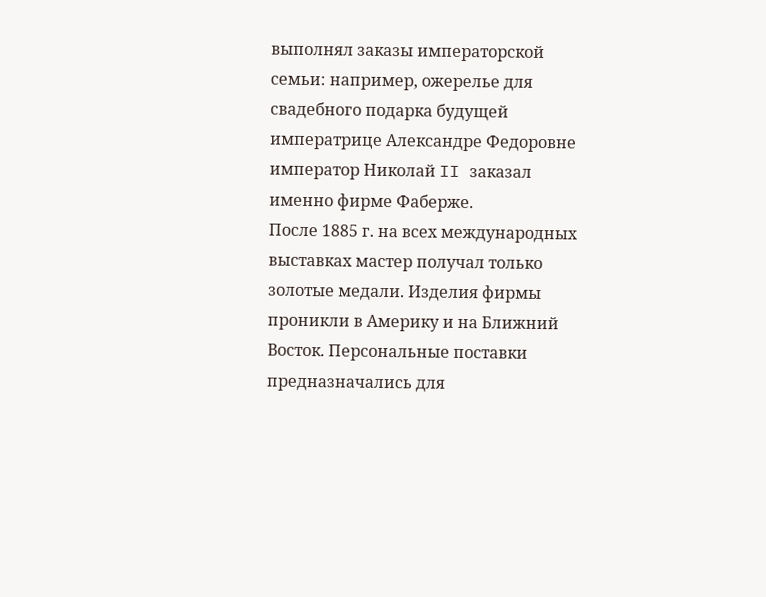выполнял заказы императорской семьи: например, ожерелье для свадебного подарка будущей императрице Александре Федоровне император Николай II заказал именно фирме Фаберже.
После 1885 г. на всех международных выставках мастер получал только золотые медали. Изделия фирмы проникли в Америку и на Ближний Восток. Персональные поставки предназначались для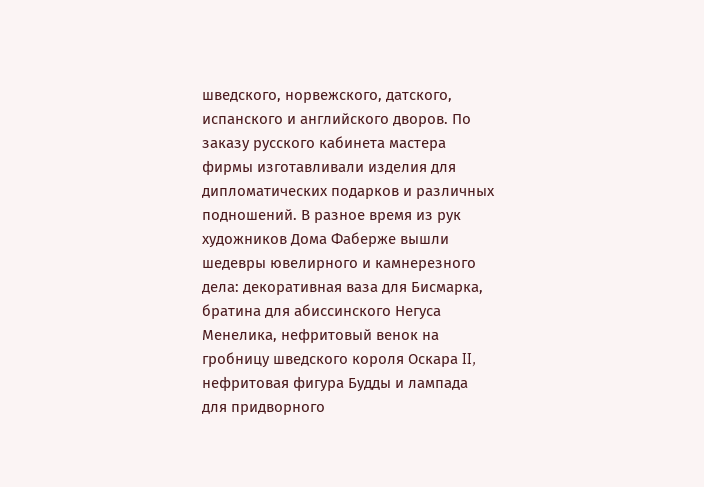шведского, норвежского, датского, испанского и английского дворов. По заказу русского кабинета мастера фирмы изготавливали изделия для дипломатических подарков и различных подношений. В разное время из рук художников Дома Фаберже вышли шедевры ювелирного и камнерезного дела: декоративная ваза для Бисмарка, братина для абиссинского Негуса Менелика, нефритовый венок на гробницу шведского короля Оскара II, нефритовая фигура Будды и лампада для придворного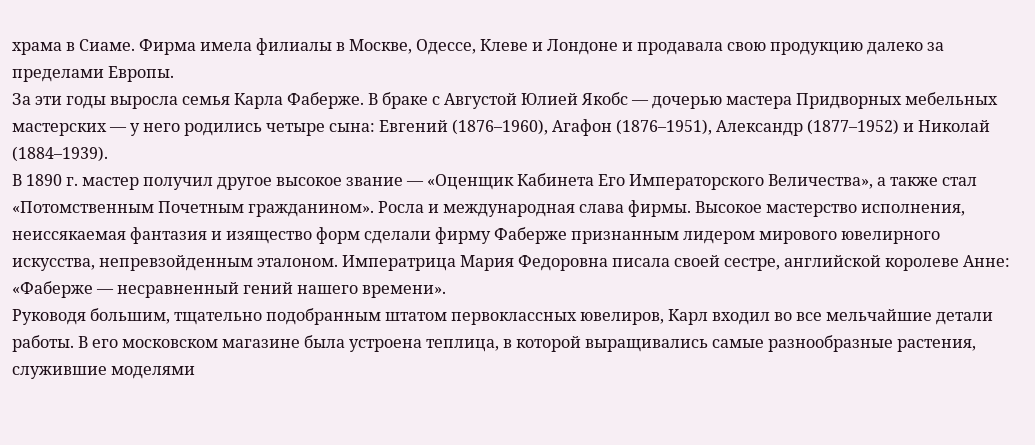храма в Сиаме. Фирма имела филиалы в Москве, Одессе, Клеве и Лондоне и продавала свою продукцию далеко за пределами Европы.
За эти годы выросла семья Карла Фаберже. В браке с Августой Юлией Якобс — дочерью мастера Придворных мебельных мастерских — у него родились четыре сына: Евгений (1876–1960), Агафон (1876–1951), Александр (1877–1952) и Николай (1884–1939).
В 1890 г. мастер получил другое высокое звание — «Оценщик Кабинета Его Императорского Величества», а также стал «Потомственным Почетным гражданином». Росла и международная слава фирмы. Высокое мастерство исполнения, неиссякаемая фантазия и изящество форм сделали фирму Фаберже признанным лидером мирового ювелирного искусства, непревзойденным эталоном. Императрица Мария Федоровна писала своей сестре, английской королеве Анне: «Фаберже — несравненный гений нашего времени».
Руководя большим, тщательно подобранным штатом первоклассных ювелиров, Карл входил во все мельчайшие детали работы. В его московском магазине была устроена теплица, в которой выращивались самые разнообразные растения, служившие моделями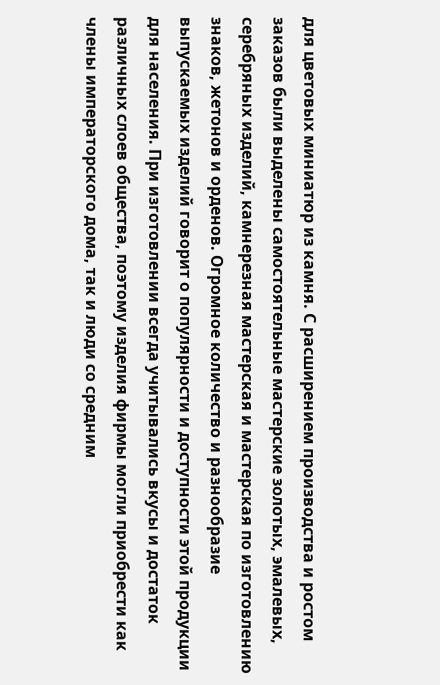для цветовых миниатюр из камня. С расширением производства и ростом заказов были выделены самостоятельные мастерские золотых, эмалевых, серебряных изделий, камнерезная мастерская и мастерская по изготовлению знаков, жетонов и орденов. Огромное количество и разнообразие выпускаемых изделий говорит о популярности и доступности этой продукции для населения. При изготовлении всегда учитывались вкусы и достаток различных слоев общества, поэтому изделия фирмы могли приобрести как члены императорского дома, так и люди со средним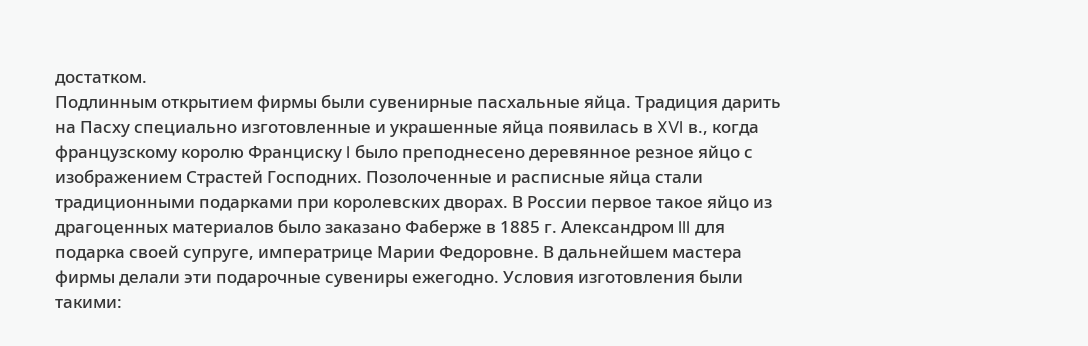достатком.
Подлинным открытием фирмы были сувенирные пасхальные яйца. Традиция дарить на Пасху специально изготовленные и украшенные яйца появилась в XVI в., когда французскому королю Франциску I было преподнесено деревянное резное яйцо с изображением Страстей Господних. Позолоченные и расписные яйца стали традиционными подарками при королевских дворах. В России первое такое яйцо из драгоценных материалов было заказано Фаберже в 1885 г. Александром III для подарка своей супруге, императрице Марии Федоровне. В дальнейшем мастера фирмы делали эти подарочные сувениры ежегодно. Условия изготовления были такими: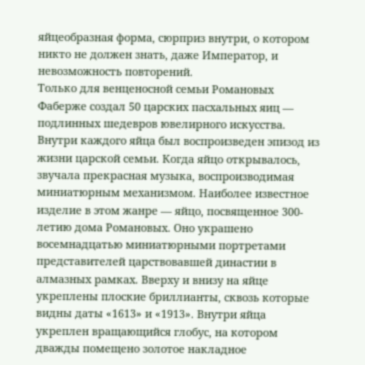яйцеобразная форма, сюрприз внутри, о котором никто не должен знать, даже Император, и невозможность повторений.
Только для венценосной семьи Романовых Фаберже создал 50 царских пасхальных яиц — подлинных шедевров ювелирного искусства. Внутри каждого яйца был воспроизведен эпизод из жизни царской семьи. Когда яйцо открывалось, звучала прекрасная музыка, воспроизводимая миниатюрным механизмом. Наиболее известное изделие в этом жанре — яйцо, посвященное 300-летию дома Романовых. Оно украшено восемнадцатью миниатюрными портретами представителей царствовавшей династии в алмазных рамках. Вверху и внизу на яйце укреплены плоские бриллианты, сквозь которые видны даты «1613» и «1913». Внутри яйца укреплен вращающийся глобус, на котором дважды помещено золотое накладное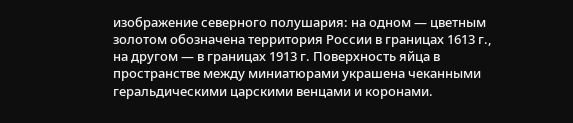изображение северного полушария: на одном — цветным золотом обозначена территория России в границах 1613 г., на другом — в границах 1913 г. Поверхность яйца в пространстве между миниатюрами украшена чеканными геральдическими царскими венцами и коронами.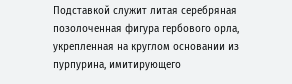Подставкой служит литая серебряная позолоченная фигура гербового орла, укрепленная на круглом основании из пурпурина, имитирующего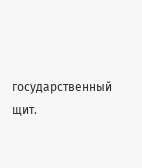государственный щит.